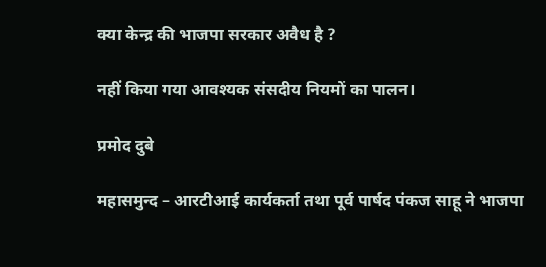क्या केन्द्र की भाजपा सरकार अवैध है ?

नहीं किया गया आवश्यक संसदीय नियमों का पालन।

प्रमोद दुबे

महासमुन्द – आरटीआई कार्यकर्ता तथा पूर्व पार्षद पंकज साहू ने भाजपा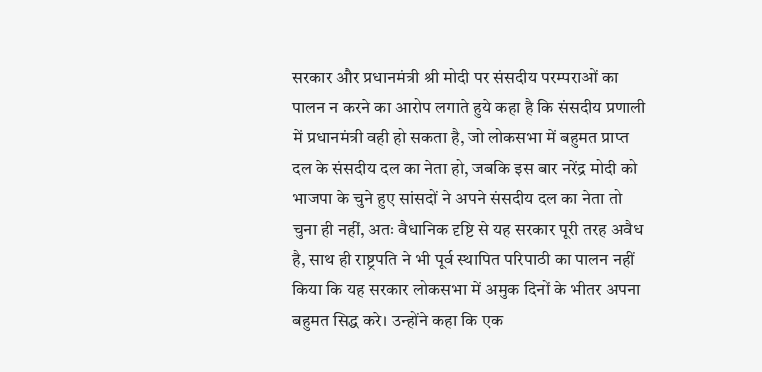सरकार और प्रधानमंत्री श्री मोदी पर संसदीय परम्पराओं का पालन न करने का आरोप लगाते हुये कहा है कि संसदीय प्रणाली में प्रधानमंत्री वही हो सकता है, जो लोकसभा में बहुमत प्राप्त दल के संसदीय दल का नेता हो, जबकि इस बार नरेंद्र मोदी को भाजपा के चुने हुए सांसदों ने अपने संसदीय दल का नेता तो चुना ही नहीं, अतः वैधानिक दृष्टि से यह सरकार पूरी तरह अवैध है, साथ ही राष्ट्रपति ने भी पूर्व स्थापित परिपाठी का पालन नहीं किया कि यह सरकार लोकसभा में अमुक दिनों के भीतर अपना बहुमत सिद्ध करे। उन्होंने कहा कि एक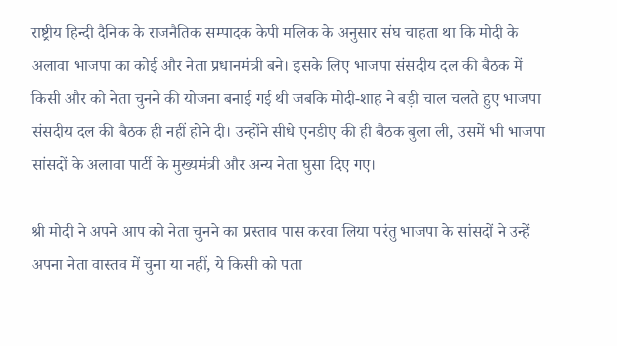राष्ट्रीय हिन्दी दैनिक के राजनैतिक सम्पादक केपी मलिक के अनुसार संघ चाहता था कि मोदी के अलावा भाजपा का कोई और नेता प्रधानमंत्री बने। इसके लिए भाजपा संसदीय दल की बैठक में किसी और को नेता चुनने की योजना बनाई गई थी जबकि मोदी-शाह ने बड़ी चाल चलते हुए भाजपा संसदीय दल की बैठक ही नहीं होने दी। उन्होंने सीधे एनडीए की ही बैठक बुला ली, उसमें भी भाजपा सांसदों के अलावा पार्टी के मुख्यमंत्री और अन्य नेता घुसा दिए गए।

श्री मोदी ने अपने आप को नेता चुनने का प्रस्ताव पास करवा लिया परंतु भाजपा के सांसदों ने उन्हें अपना नेता वास्तव में चुना या नहीं, ये किसी को पता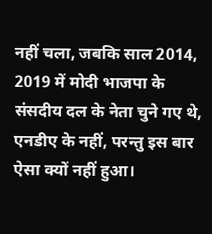नहीं चला, जबकि साल 2014, 2019 में मोदी भाजपा के संसदीय दल के नेता चुने गए थे, एनडीए के नहीं, परन्तु इस बार ऐसा क्यों नहीं हुआ।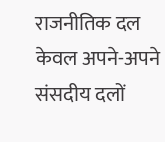राजनीतिक दल केवल अपने-अपने संसदीय दलों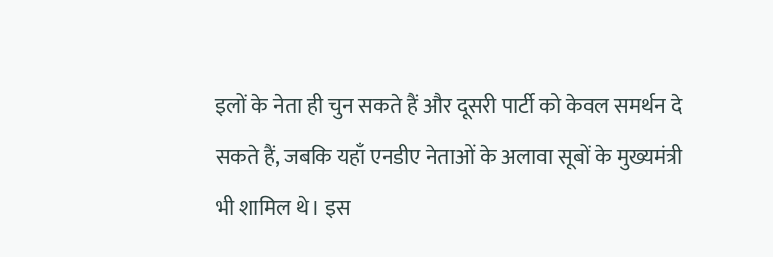इलों के नेता ही चुन सकते हैं और दूसरी पार्टी को केवल समर्थन दे सकते हैं, जबकि यहाँ एनडीए नेताओं के अलावा सूबों के मुख्यमंत्री भी शामिल थे। इस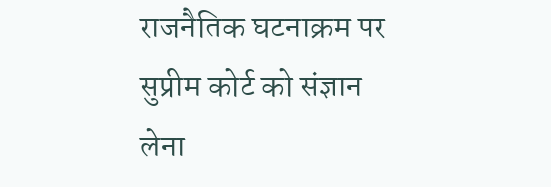राजनैतिक घटनाक्रम पर सुप्रीम कोर्ट को संज्ञान लेना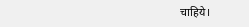चाहिये।